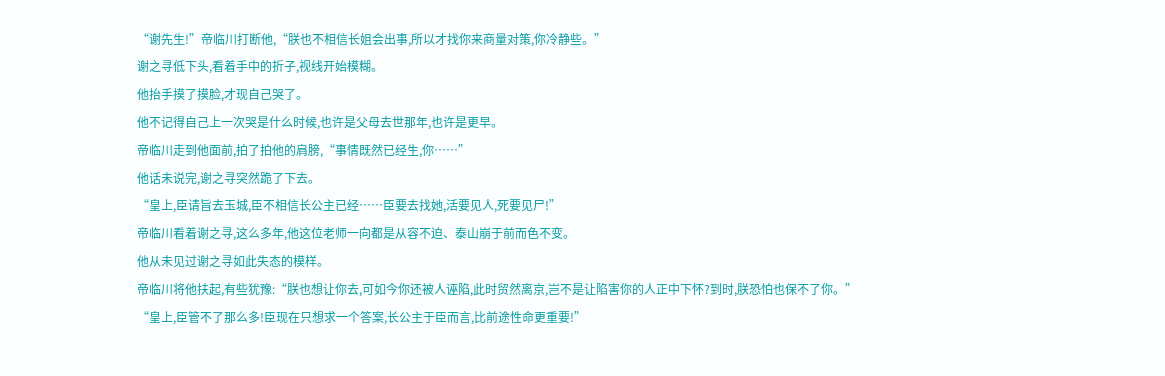“谢先生!”帝临川打断他,“朕也不相信长姐会出事,所以才找你来商量对策,你冷静些。”
谢之寻低下头,看着手中的折子,视线开始模糊。
他抬手摸了摸脸,才现自己哭了。
他不记得自己上一次哭是什么时候,也许是父母去世那年,也许是更早。
帝临川走到他面前,拍了拍他的肩膀,“事情既然已经生,你……”
他话未说完,谢之寻突然跪了下去。
“皇上,臣请旨去玉城,臣不相信长公主已经……臣要去找她,活要见人,死要见尸!”
帝临川看着谢之寻,这么多年,他这位老师一向都是从容不迫、泰山崩于前而色不变。
他从未见过谢之寻如此失态的模样。
帝临川将他扶起,有些犹豫:“朕也想让你去,可如今你还被人诬陷,此时贸然离京,岂不是让陷害你的人正中下怀?到时,朕恐怕也保不了你。”
“皇上,臣管不了那么多!臣现在只想求一个答案,长公主于臣而言,比前途性命更重要!”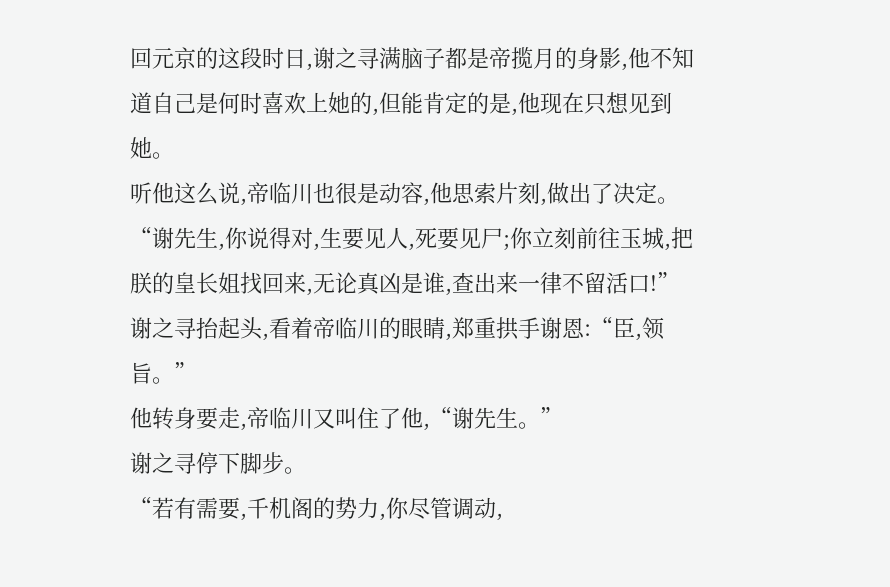回元京的这段时日,谢之寻满脑子都是帝揽月的身影,他不知道自己是何时喜欢上她的,但能肯定的是,他现在只想见到她。
听他这么说,帝临川也很是动容,他思索片刻,做出了决定。
“谢先生,你说得对,生要见人,死要见尸;你立刻前往玉城,把朕的皇长姐找回来,无论真凶是谁,查出来一律不留活口!”
谢之寻抬起头,看着帝临川的眼睛,郑重拱手谢恩:“臣,领旨。”
他转身要走,帝临川又叫住了他,“谢先生。”
谢之寻停下脚步。
“若有需要,千机阁的势力,你尽管调动,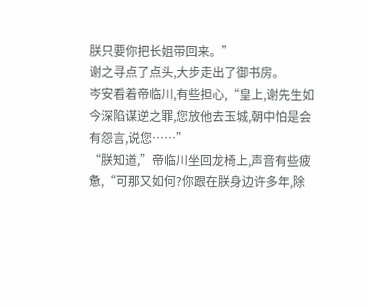朕只要你把长姐带回来。”
谢之寻点了点头,大步走出了御书房。
岑安看着帝临川,有些担心,“皇上,谢先生如今深陷谋逆之罪,您放他去玉城,朝中怕是会有怨言,说您……”
“朕知道,”帝临川坐回龙椅上,声音有些疲惫,“可那又如何?你跟在朕身边许多年,除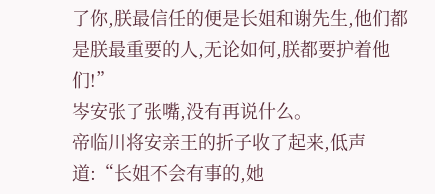了你,朕最信任的便是长姐和谢先生,他们都是朕最重要的人,无论如何,朕都要护着他们!”
岑安张了张嘴,没有再说什么。
帝临川将安亲王的折子收了起来,低声道:“长姐不会有事的,她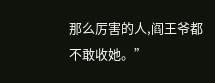那么厉害的人,阎王爷都不敢收她。”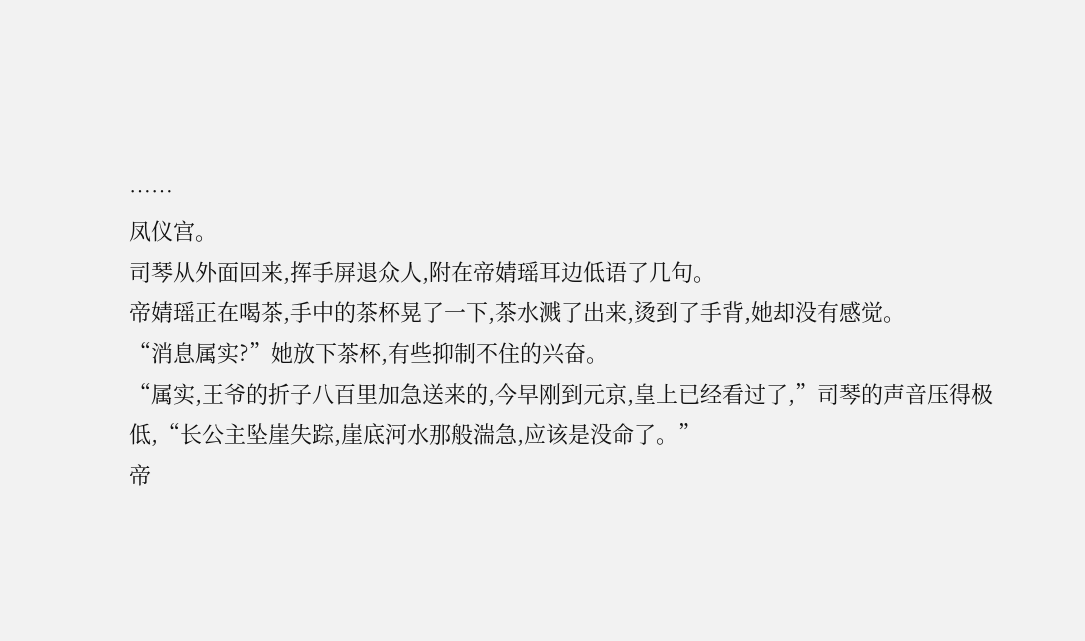……
凤仪宫。
司琴从外面回来,挥手屏退众人,附在帝婧瑶耳边低语了几句。
帝婧瑶正在喝茶,手中的茶杯晃了一下,茶水溅了出来,烫到了手背,她却没有感觉。
“消息属实?”她放下茶杯,有些抑制不住的兴奋。
“属实,王爷的折子八百里加急送来的,今早刚到元京,皇上已经看过了,”司琴的声音压得极低,“长公主坠崖失踪,崖底河水那般湍急,应该是没命了。”
帝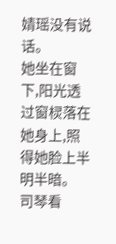婧瑶没有说话。
她坐在窗下,阳光透过窗棂落在她身上,照得她脸上半明半暗。
司琴看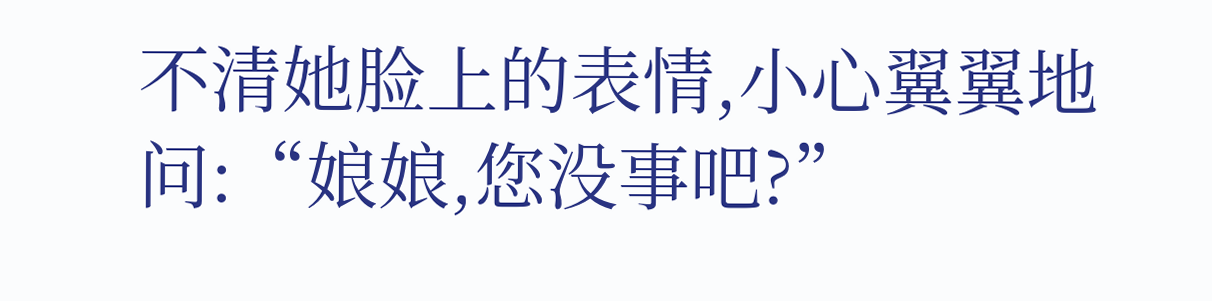不清她脸上的表情,小心翼翼地问:“娘娘,您没事吧?”